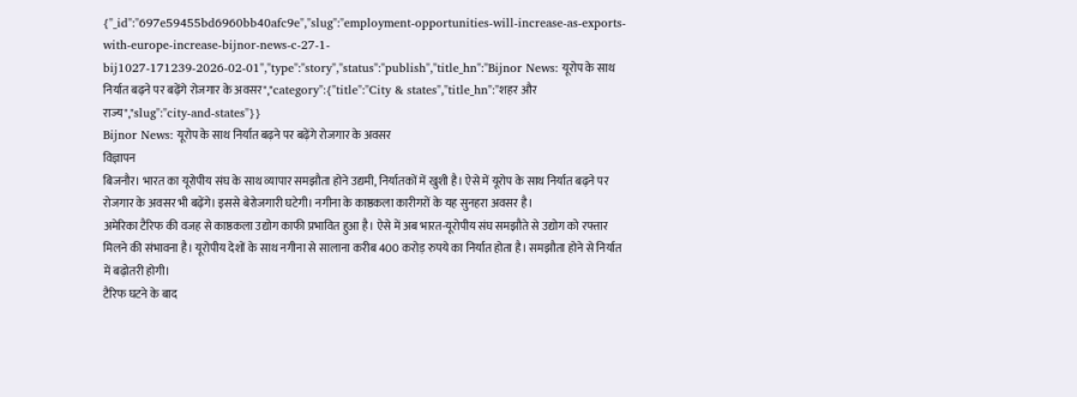{"_id":"697e59455bd6960bb40afc9e","slug":"employment-opportunities-will-increase-as-exports-with-europe-increase-bijnor-news-c-27-1-bij1027-171239-2026-02-01","type":"story","status":"publish","title_hn":"Bijnor News: यूरोप के साथ निर्यात बढ़ने पर बढ़ेंगे रोजगार के अवसर","category":{"title":"City & states","title_hn":"शहर और राज्य","slug":"city-and-states"}}
Bijnor News: यूरोप के साथ निर्यात बढ़ने पर बढ़ेंगे रोजगार के अवसर
विज्ञापन
बिजनौर। भारत का यूरोपीय संघ के साथ व्यापार समझौता होने उद्यमी, निर्यातकों में खुशी है। ऐसे में यूरोप के साथ निर्यात बढ़ने पर रोजगार के अवसर भी बढ़ेंगे। इससे बेरोजगारी घटेगी। नगीना के काष्ठकला कारीगरों के यह सुनहरा अवसर है।
अमेरिका टैरिफ की वजह से काष्ठकला उद्योग काफी प्रभावित हुआ है। ऐसे में अब भारत-यूरोपीय संघ समझौते से उद्योग को रफ्तार मिलने की संभावना है। यूरोपीय देशों के साथ नगीना से सालाना करीब 400 करोड़ रुपये का निर्यात होता है। समझौता होने से निर्यात में बढ़ोतरी होगी।
टैरिफ घटने के बाद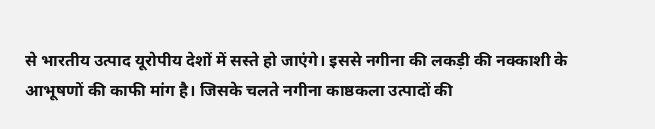से भारतीय उत्पाद यूरोपीय देशों में सस्ते हो जाएंगे। इससे नगीना की लकड़ी की नक्काशी के आभूषणों की काफी मांग है। जिसके चलते नगीना काष्ठकला उत्पादों की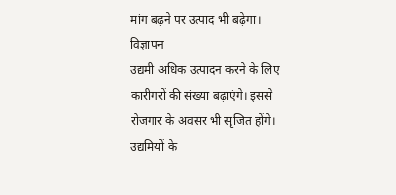मांग बढ़ने पर उत्पाद भी बढ़ेगा।
विज्ञापन
उद्यमी अधिक उत्पादन करने के लिए कारीगरों की संख्या बढ़ाएंगे। इससे रोजगार के अवसर भी सृजित होंगे। उद्यमियों के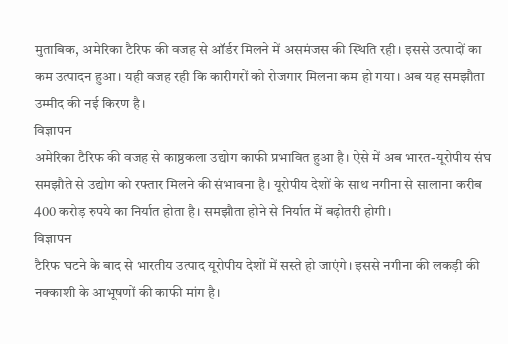मुताबिक, अमेरिका टैरिफ की वजह से ऑर्डर मिलने में असमंजस की स्थिति रही। इससे उत्पादों का कम उत्पादन हुआ। यही वजह रही कि कारीगरों को रोजगार मिलना कम हो गया। अब यह समझौता उम्मीद की नई किरण है।
विज्ञापन
अमेरिका टैरिफ की वजह से काष्ठकला उद्योग काफी प्रभावित हुआ है। ऐसे में अब भारत-यूरोपीय संघ समझौते से उद्योग को रफ्तार मिलने की संभावना है। यूरोपीय देशों के साथ नगीना से सालाना करीब 400 करोड़ रुपये का निर्यात होता है। समझौता होने से निर्यात में बढ़ोतरी होगी।
विज्ञापन
टैरिफ घटने के बाद से भारतीय उत्पाद यूरोपीय देशों में सस्ते हो जाएंगे। इससे नगीना की लकड़ी की नक्काशी के आभूषणों की काफी मांग है।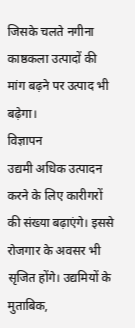जिसके चलते नगीना काष्ठकला उत्पादों की मांग बढ़ने पर उत्पाद भी बढ़ेगा।
विज्ञापन
उद्यमी अधिक उत्पादन करने के लिए कारीगरों की संख्या बढ़ाएंगे। इससे रोजगार के अवसर भी सृजित होंगे। उद्यमियों के मुताबिक,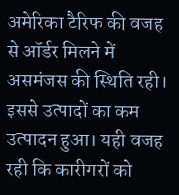अमेरिका टैरिफ की वजह से ऑर्डर मिलने में असमंजस की स्थिति रही। इससे उत्पादों का कम उत्पादन हुआ। यही वजह रही कि कारीगरों को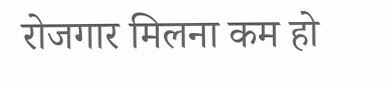रोजगार मिलना कम हो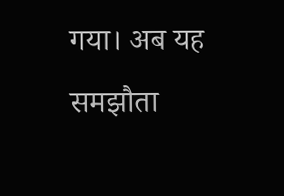गया। अब यह समझौता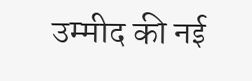उम्मीद की नई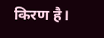किरण है।